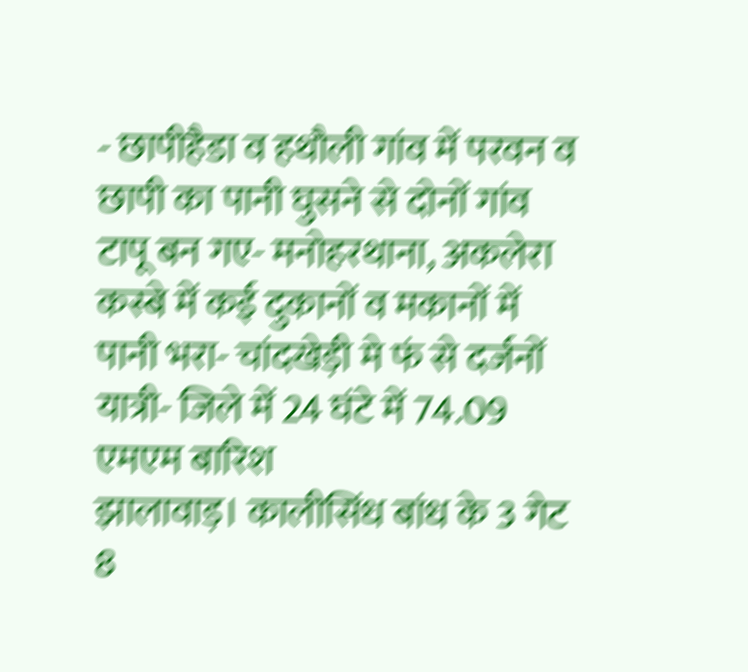- छापीहैडा व हथौली गांव में परवन व छापी का पानी घुसने से दोनों गांव टापू बन गए- मनोहरथाना, अकलेरा कस्बे में कई दुकानों व मकानों में पानी भरा- चांदखेड़ी मे फं से दर्जनों यात्री- जिले में 24 घंटे में 74.09 एमएम बारिश
झालावाड़। कालीसिंध बांध के 3 गेट 8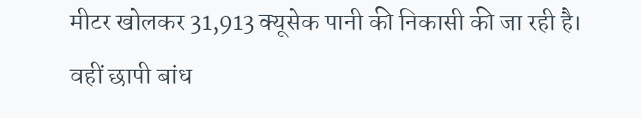मीटर खोलकर 31,913 क्यूसेक पानी की निकासी की जा रही है। वहीं छापी बांध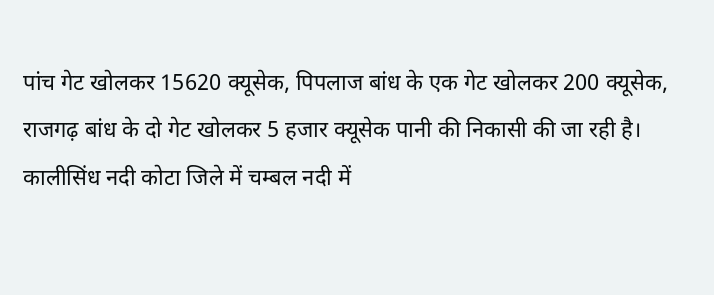पांच गेट खोलकर 15620 क्यूसेक, पिपलाज बांध के एक गेट खोलकर 200 क्यूसेक, राजगढ़ बांध के दो गेट खोलकर 5 हजार क्यूसेक पानी की निकासी की जा रही है। कालीसिंध नदी कोटा जिले में चम्बल नदी में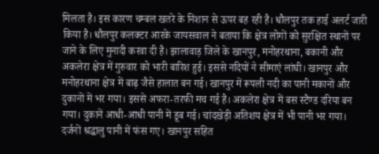मिलता है। इस कारण चम्बल खतरे के निशान से ऊपर बह रही है। धौलपुर तक हाई अलर्ट जारी किया है। धौलपुर कलक्टर आरके जायसवाल ने बताया कि क्षेत्र लोगों को सुरक्षित स्थानों पर जाने के लिए मुनादी करवा दी है। झालावाड़ जिले के खानपुर, मनोहरथाना, बकानी और अकलेरा क्षेत्र में गुरुवार को भारी बारिश हुई। इससे नदियों ने सीमाएं लांघी। खानपुर और मनोहरथाना क्षेत्र में बाढ़ जैसे हालात बन गई। खानपुर में रूपली नदी का पानी मकानों और दुकानों में भर गया। इससे अफरा-तरफी मच गई है। अकलेरा क्षेत्र में बस स्टैण्ड दरिया बन गया। दुकानें आधी-आधी पानी में डूब गई। चांदखेड़ी अतिशय क्षेत्र में भी पानी भर गया। दर्जनों श्रद्धालु पानी में फंस गए। खानपुर सहित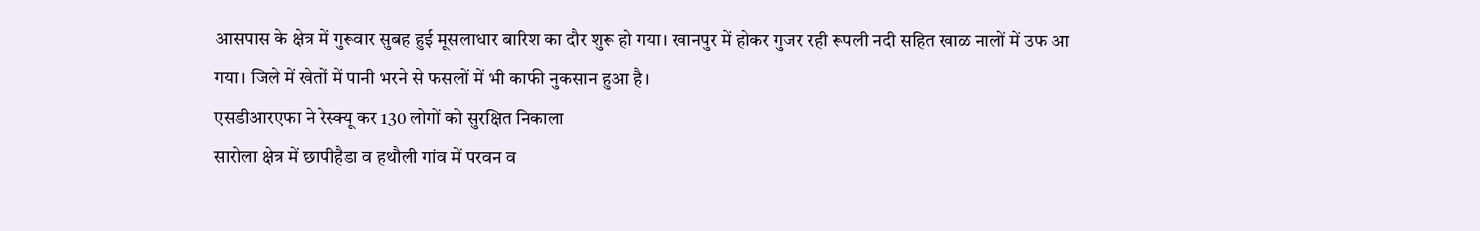आसपास के क्षेत्र में गुरूवार सुबह हुई मूसलाधार बारिश का दौर शुरू हो गया। खानपुर में होकर गुजर रही रूपली नदी सहित खाळ नालों में उफ आ गया। जिले में खेतों में पानी भरने से फसलों में भी काफी नुकसान हुआ है।
एसडीआरएफा ने रेस्क्यू कर 130 लोगों को सुरक्षित निकाला
सारोला क्षेत्र में छापीहैडा व हथौली गांव में परवन व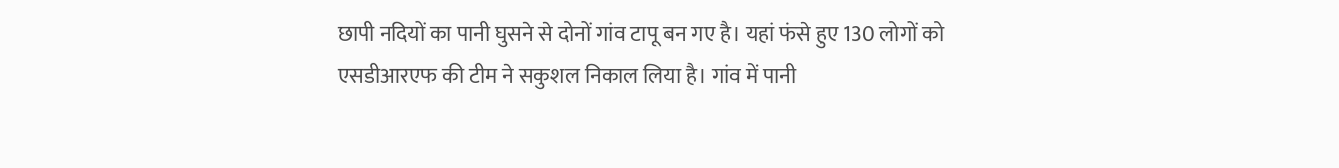छापी नदियों का पानी घुसने से दोनों गांव टापू बन गए है। यहां फंसे हुए 130 लोगों को एसडीआरएफ की टीम ने सकुशल निकाल लिया है। गांव में पानी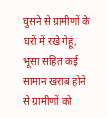घुसने से ग्रामीणों के घरों में रखे गेहूं, भूसा सहित कई सामान खराब होने से ग्रामीणों को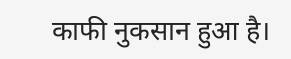काफी नुकसान हुआ है।